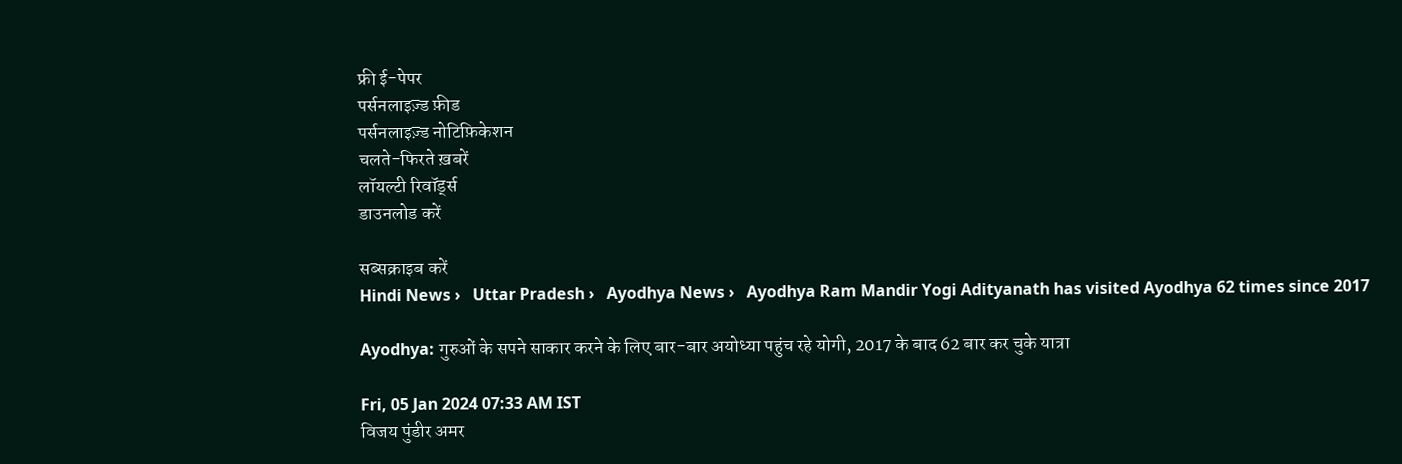फ्री ई-पेपर
पर्सनलाइज़्ड फ़ीड
पर्सनलाइज़्ड नोटिफ़िकेशन
चलते-फिरते ख़बरें
लॉयल्टी रिवॉर्ड्स
डाउनलोड करें

सब्सक्राइब करें
Hindi News ›   Uttar Pradesh ›   Ayodhya News ›   Ayodhya Ram Mandir Yogi Adityanath has visited Ayodhya 62 times since 2017

Ayodhya: गुरुओं के सपने साकार करने के लिए बार-बार अयोध्या पहुंच रहे योगी, 2017 के बाद 62 बार कर चुके यात्रा

Fri, 05 Jan 2024 07:33 AM IST
विजय पुंडीर अमर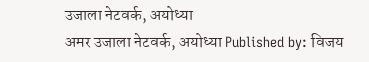उजाला नेटवर्क, अयोध्या
अमर उजाला नेटवर्क, अयोध्या Published by: विजय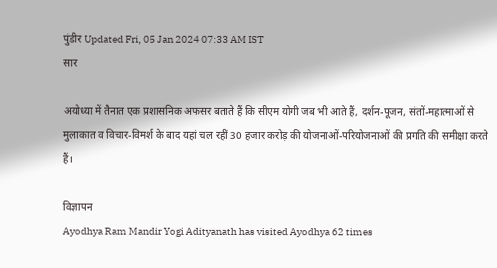पुंडीर Updated Fri, 05 Jan 2024 07:33 AM IST
सार

अयोध्या में तैनात एक प्रशासनिक अफसर बताते हैं कि सीएम योगी जब भी आते हैं, दर्शन-पूजन, संतों-महात्माओं से मुलाकात व विचार-विमर्श के बाद यहां चल रहीं 30 हजार करोड़ की योजनाओं-परियोजनाओं की प्रगति की समीक्षा करते हैं।

विज्ञापन
Ayodhya Ram Mandir Yogi Adityanath has visited Ayodhya 62 times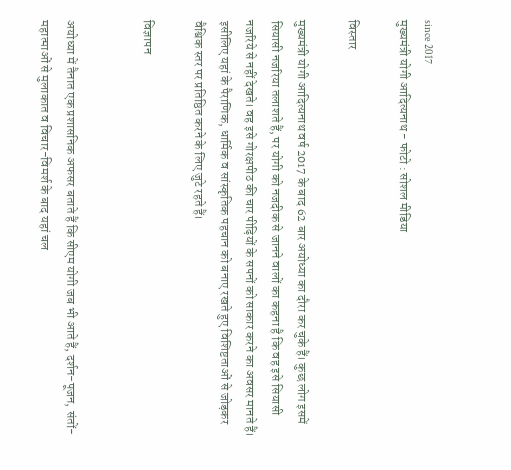since 2017
मुख्यमंत्री योगी आदित्यनाथ - फोटो : सोशल मीडिया

विस्तार

मुख्यमंत्री योगी आदित्यनाथ वर्ष 2017 के बाद 62 बार अयोध्या का दौरा कर चुके हैं। कुछ लोग इसमें सियासी नजरिया तलाशते हैं, पर योगी को नजदीक से जानने वालों का कहना है कि वह इसे सियासी नजरिये से नहीं देखते। वह इसे गोरक्षपीठ की चार पीढ़ियों के सपनों को साकार करने का अवसर मानते हैं। इसीलिए यहां के पैराणिक, धार्मिक व सांस्कृतिक पहचान को बनाए रखते हुए विशिष्टताओं से जोड़कर वैश्विक स्तर पर प्रतिष्ठित करने के लिए जुटे रहते हैं।

विज्ञापन


अयोध्या में तैनात एक प्रशासनिक अफसर बताते हैं कि सीएम योगी जब भी आते हैं, दर्शन-पूजन, संतों-महात्माओं से मुलाकात व विचार-विमर्श के बाद यहां चल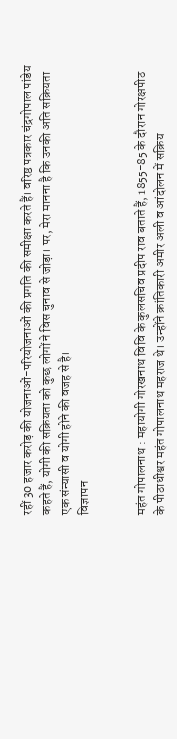रहीं 30 हजार करोड़ की योजनाओं-परियोजनाओं की प्रगति की समीक्षा करते हैं। वरिष्ठ पत्रकार चंद्रगोपाल पांडेय कहते हैं, योगी की सक्रियता को कुछ लोगों ने विस चुनाव से जोड़ा। पर, मेरा मानना है कि उनकी अति सक्रियता एक संन्यासी व योगी होने की वजह से है।
विज्ञापन


महंत गोपालनाथ : महायोगी गोरखनाथ विवि के कुलसचिव प्रदीप राव बताते हैं, 1855-85 के दौरान गोरक्षपीठ के पीठाधीश्वर महंत गोपालनाथ महराज थे। उन्होंने क्रांतिकारी अमीर अली व आंदोलन में सक्रिय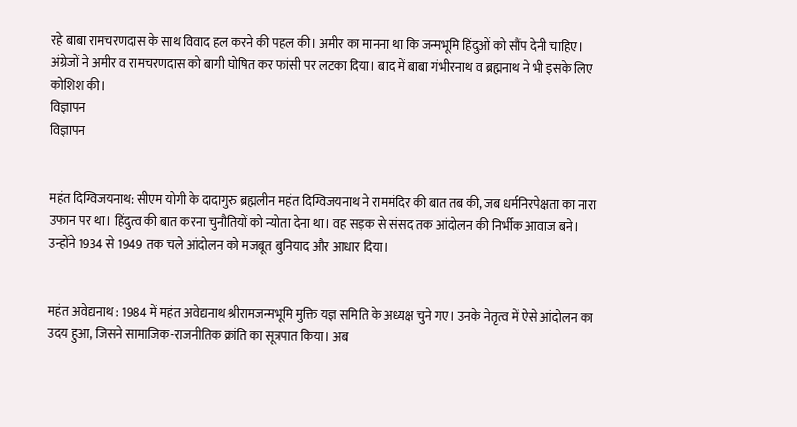रहे बाबा रामचरणदास के साथ विवाद हल करने की पहल की। अमीर का मानना था कि जन्मभूमि हिंदुओं को सौंप देनी चाहिए। अंग्रेजों ने अमीर व रामचरणदास को बागी घोषित कर फांसी पर लटका दिया। बाद में बाबा गंभीरनाथ व ब्रह्मनाथ ने भी इसके लिए कोशिश की।
विज्ञापन
विज्ञापन


महंत दिग्विजयनाथ: सीएम योगी के दादागुरु ब्रह्मलीन महंत दिग्विजयनाथ ने राममंदिर की बात तब की, जब धर्मनिरपेक्षता का नारा उफान पर था। हिंदुत्व की बात करना चुनौतियों को न्योता देना था। वह सड़क से संसद तक आंदोलन की निर्भीक आवाज बने। उन्होंने 1934 से 1949 तक चले आंदोलन को मजबूत बुनियाद और आधार दिया।


महंत अवेद्यनाथ : 1984 में महंत अवेद्यनाथ श्रीरामजन्मभूमि मुक्ति यज्ञ समिति के अध्यक्ष चुने गए। उनके नेतृत्व में ऐसे आंदोलन का उदय हुआ, जिसने सामाजिक-राजनीतिक क्रांति का सूत्रपात किया। अब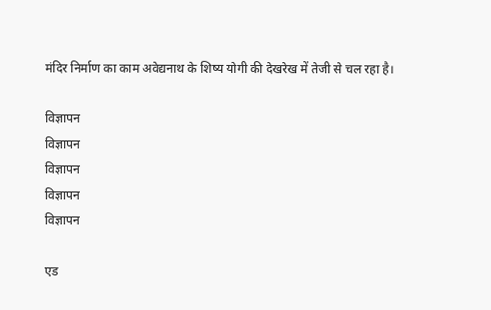मंदिर निर्माण का काम अवेद्यनाथ के शिष्य योगी की देखरेख में तेजी से चल रहा है।

विज्ञापन
विज्ञापन
विज्ञापन
विज्ञापन
विज्ञापन

एड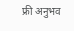फ्री अनुभव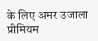के लिए अमर उजाला प्रीमियम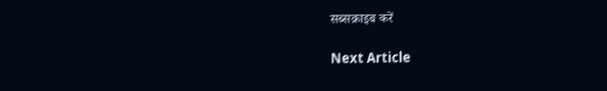सब्सक्राइब करें

Next Article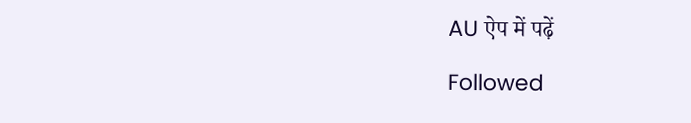AU ऐप में पढ़ें

Followed